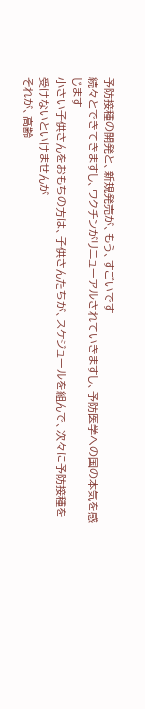予防接種の開発と、新規発売が、もう、すごいです
続々とできてきますし、ワクチンがリニューアルされていきますし、予防医学への国の本気を感じます
小さい子供さんをおもちの方は、子供さんたちが、スケジュールを組んで、次々に予防接種を受けないといけませんが
それが、高齢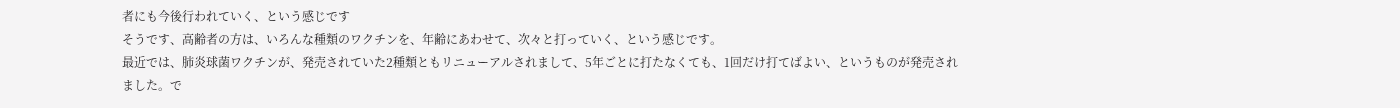者にも今後行われていく、という感じです
そうです、高齢者の方は、いろんな種類のワクチンを、年齢にあわせて、次々と打っていく、という感じです。
最近では、肺炎球菌ワクチンが、発売されていた2種類ともリニューアルされまして、5年ごとに打たなくても、1回だけ打てばよい、というものが発売されました。で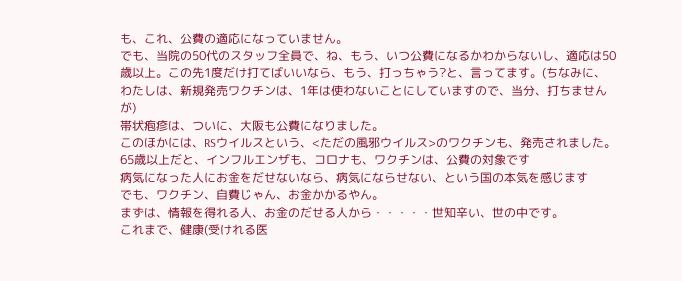も、これ、公費の適応になっていません。
でも、当院の50代のスタッフ全員で、ね、もう、いつ公費になるかわからないし、適応は50歳以上。この先1度だけ打てばいいなら、もう、打っちゃう?と、言ってます。(ちなみに、わたしは、新規発売ワクチンは、1年は使わないことにしていますので、当分、打ちませんが)
帯状疱疹は、ついに、大阪も公費になりました。
このほかには、RSウイルスという、<ただの風邪ウイルス>のワクチンも、発売されました。
65歳以上だと、インフルエンザも、コロナも、ワクチンは、公費の対象です
病気になった人にお金をだせないなら、病気にならせない、という国の本気を感じます
でも、ワクチン、自費じゃん、お金かかるやん。
まずは、情報を得れる人、お金のだせる人から・・・・・世知辛い、世の中です。
これまで、健康(受けれる医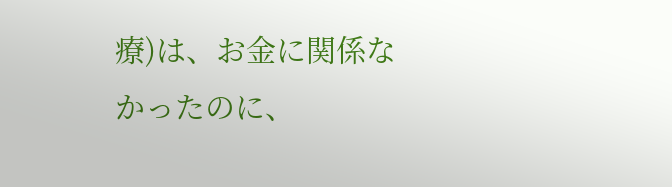療)は、お金に関係なかったのに、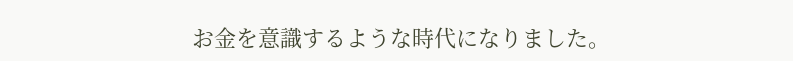お金を意識するような時代になりました。